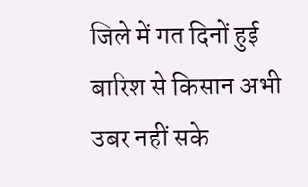जिले में गत दिनों हुई बारिश से किसान अभी उबर नहीं सके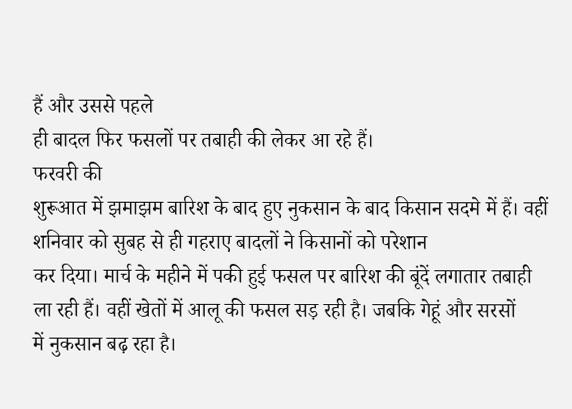हैं और उससे पहले
ही बादल फिर फसलों पर तबाही की लेकर आ रहे हैं।
फरवरी की
शुरूआत में झमाझम बारिश के बाद हुए नुकसान के बाद किसान सदमे में हैं। वहीं शनिवार को सुबह से ही गहराए बादलों ने किसानों को परेशान
कर दिया। मार्च के महीने में पकी हुई फसल पर बारिश की बूंदें लगातार तबाही
ला रही हैं। वहीं खेतों में आलू की फसल सड़ रही है। जबकि गेहूं और सरसों
में नुकसान बढ़ रहा है।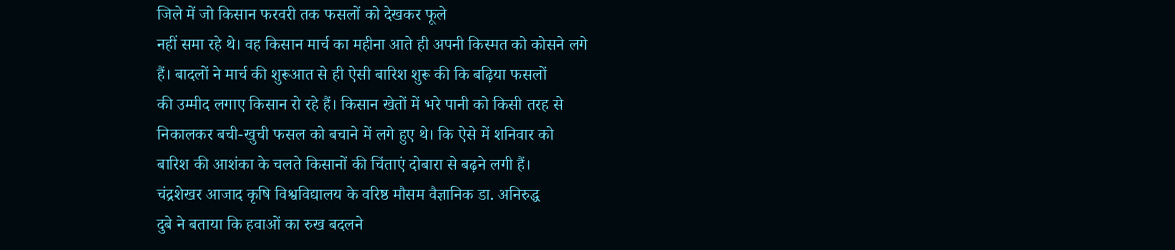जिले में जो किसान फरवरी तक फसलों को देखकर फूले
नहीं समा रहे थे। वह किसान मार्च का महीना आते ही अपनी किस्मत को कोसने लगे
हैं। बादलों ने मार्च की शुरूआत से ही ऐसी बारिश शुरू की कि बढ़िया फसलों
की उम्मीद लगाए किसान रो रहे हैं। किसान खेतों में भरे पानी को किसी तरह से
निकालकर बची-खुची फसल को बचाने में लगे हुए थे। कि ऐसे में शनिवार को
बारिश की आशंका के चलते किसानों की चिंताएं दोबारा से बढ़ने लगी हैं।
चंद्रशेखर आजाद कृषि विश्वविद्यालय के वरिष्ठ मौसम वैज्ञानिक डा. अनिरुद्ध
दुबे ने बताया कि हवाओं का रुख बदलने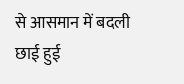से आसमान में बदली छाई हुई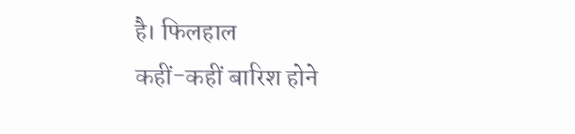है। फिलहाल
कहीं-कहीं बारिश होने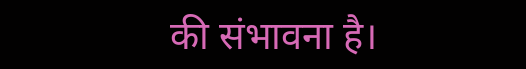की संभावना है।